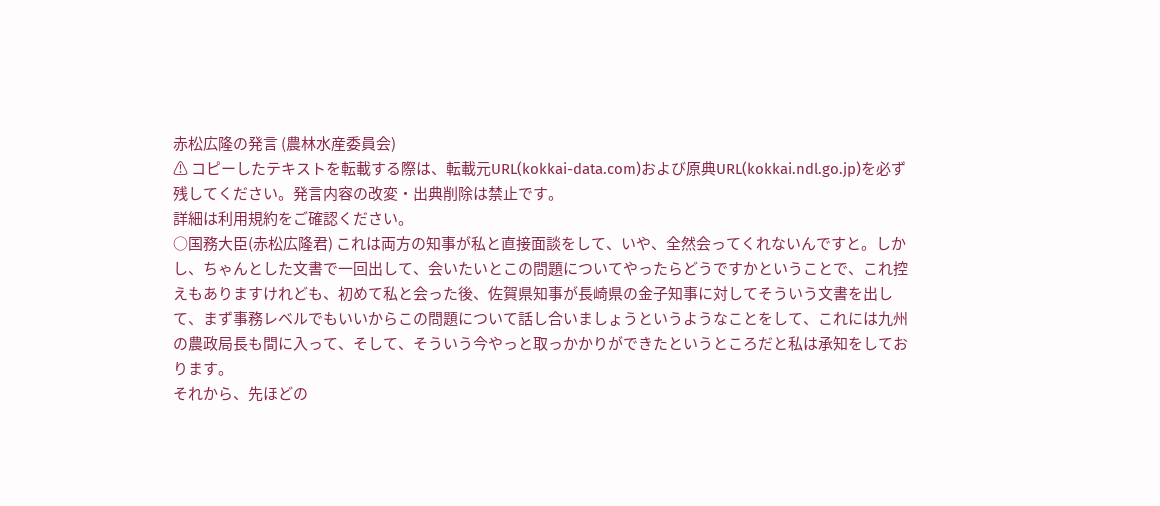赤松広隆の発言 (農林水産委員会)
⚠ コピーしたテキストを転載する際は、転載元URL(kokkai-data.com)および原典URL(kokkai.ndl.go.jp)を必ず残してください。発言内容の改変・出典削除は禁止です。
詳細は利用規約をご確認ください。
○国務大臣(赤松広隆君) これは両方の知事が私と直接面談をして、いや、全然会ってくれないんですと。しかし、ちゃんとした文書で一回出して、会いたいとこの問題についてやったらどうですかということで、これ控えもありますけれども、初めて私と会った後、佐賀県知事が長崎県の金子知事に対してそういう文書を出して、まず事務レベルでもいいからこの問題について話し合いましょうというようなことをして、これには九州の農政局長も間に入って、そして、そういう今やっと取っかかりができたというところだと私は承知をしております。
それから、先ほどの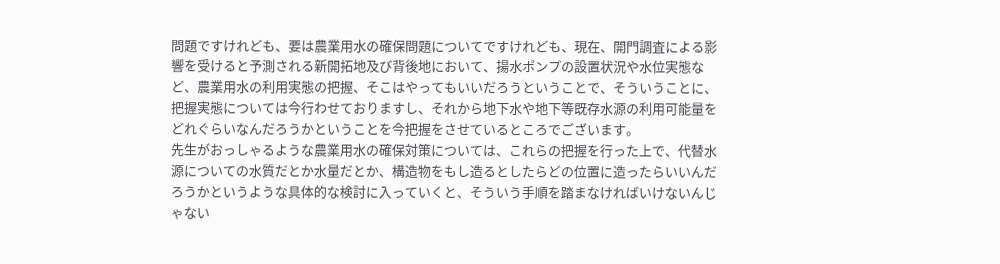問題ですけれども、要は農業用水の確保問題についてですけれども、現在、開門調査による影響を受けると予測される新開拓地及び背後地において、揚水ポンプの設置状況や水位実態など、農業用水の利用実態の把握、そこはやってもいいだろうということで、そういうことに、把握実態については今行わせておりますし、それから地下水や地下等既存水源の利用可能量をどれぐらいなんだろうかということを今把握をさせているところでございます。
先生がおっしゃるような農業用水の確保対策については、これらの把握を行った上で、代替水源についての水質だとか水量だとか、構造物をもし造るとしたらどの位置に造ったらいいんだろうかというような具体的な検討に入っていくと、そういう手順を踏まなければいけないんじゃない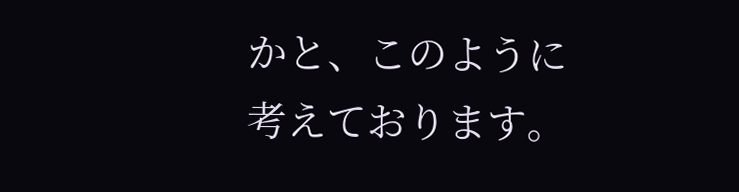かと、このように考えております。